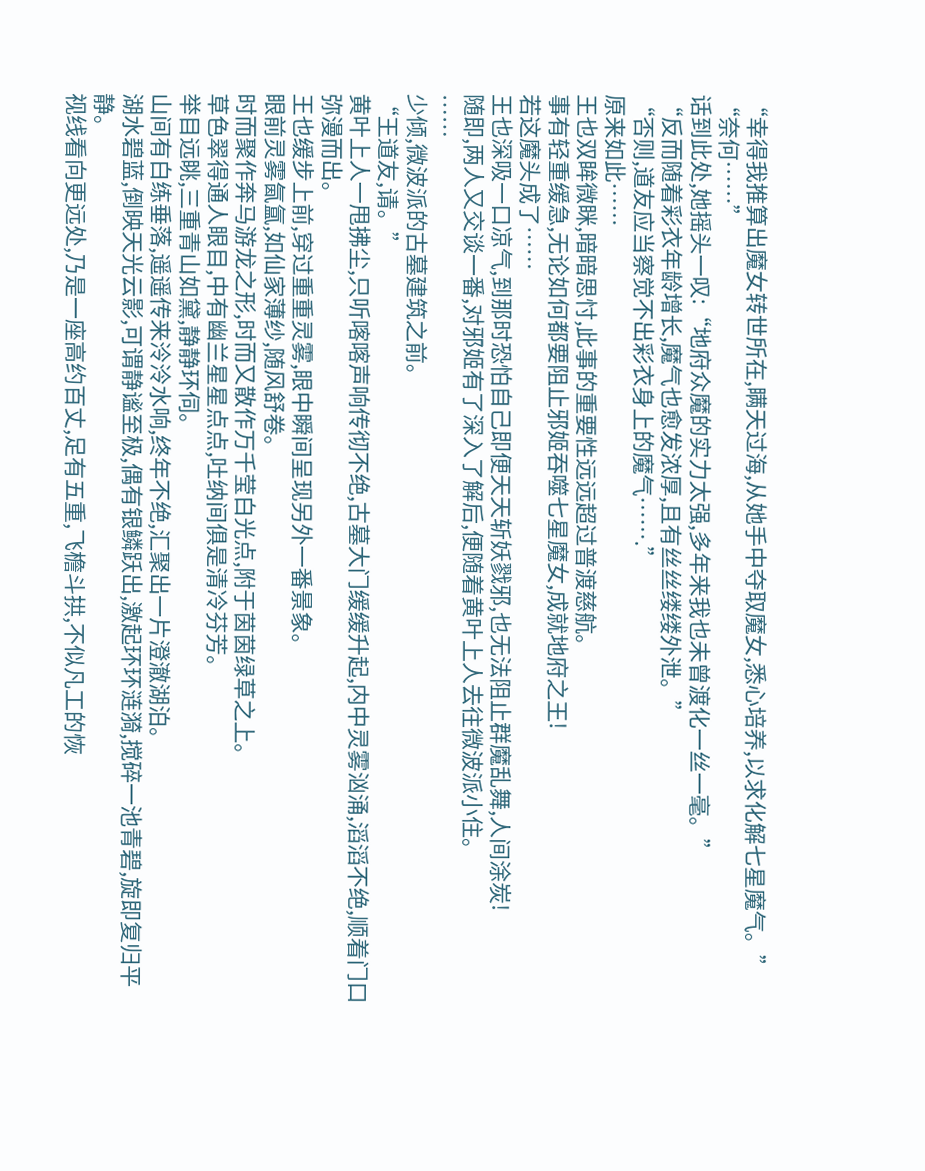“幸得我推算出魔女转世所在,瞒天过海,从她手中夺取魔女,悉心培养,以求化解七星魔气。”
“奈何……”
话到此处,她摇头一叹:“地府众魔的实力太强,多年来我也未曾渡化一丝一毫。”
“反而随着彩衣年龄增长,魔气也愈发浓厚,且有丝丝缕缕外泄。”
“否则,道友应当察觉不出彩衣身上的魔气…….”
原来如此……
王也双眸微眯,暗暗思忖,此事的重要性远远超过普渡慈航。
事有轻重缓急,无论如何都要阻止邪姬吞噬七星魔女,成就地府之王!
若这魔头成了……
王也深吸一口凉气,到那时恐怕自己即便天天斩妖戮邪,也无法阻止群魔乱舞,人间涂炭!
随即,两人又交谈一番,对邪姬有了深入了解后,便随着黄叶上人去往微波派小住。
……
少倾,微波派的古墓建筑之前。
“王道友,请。”
黄叶上人一甩拂尘,只听喀喀声响传彻不绝,古墓大门缓缓升起,内中灵雾汹涌,滔滔不绝,顺着门口弥漫而出。
王也缓步上前,穿过重重灵雾,眼中瞬间呈现另外一番景象。
眼前灵雾氤氲,如仙家薄纱,随风舒卷。
时而聚作奔马游龙之形,时而又散作万千莹白光点,附于茵茵绿草之上。
草色翠得通人眼目,中有幽兰星星点点,吐纳间俱是清冷芬芳。
举目远眺,三重青山如黛,静静环伺。
山间有白练垂落,遥遥传来泠泠水响,终年不绝,汇聚出一片澄澈湖泊。
湖水碧蓝,倒映天光云影,可谓静谧至极,偶有银鳞跃出,激起环环涟漪,搅碎一池青碧,旋即复归平静。
视线看向更远处,乃是一座高约百丈,足有五重,飞檐斗拱,不似凡工的恢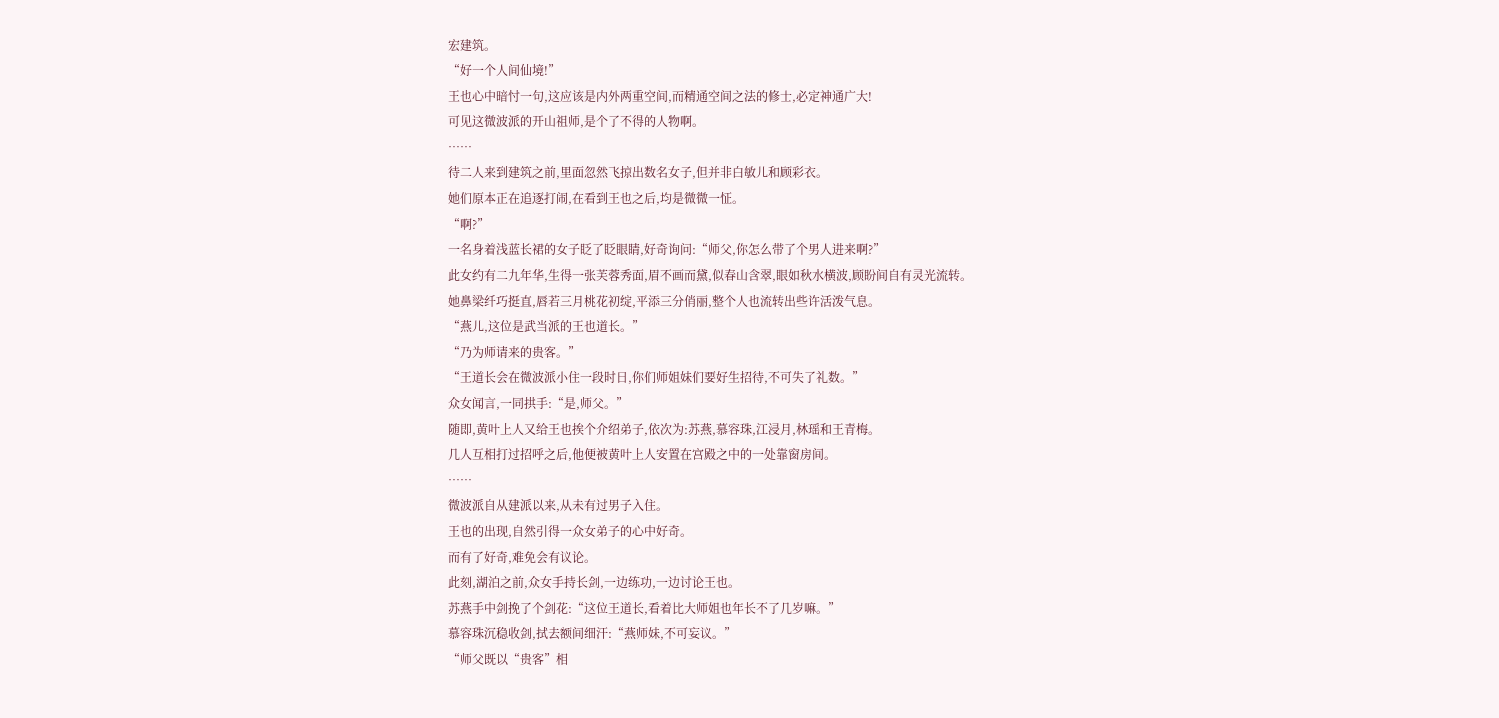宏建筑。
“好一个人间仙境!”
王也心中暗忖一句,这应该是内外两重空间,而精通空间之法的修士,必定神通广大!
可见这微波派的开山祖师,是个了不得的人物啊。
……
待二人来到建筑之前,里面忽然飞掠出数名女子,但并非白敏儿和顾彩衣。
她们原本正在追逐打闹,在看到王也之后,均是微微一怔。
“啊?”
一名身着浅蓝长裙的女子眨了眨眼睛,好奇询问:“师父,你怎么带了个男人进来啊?”
此女约有二九年华,生得一张芙蓉秀面,眉不画而黛,似春山含翠,眼如秋水横波,顾盼间自有灵光流转。
她鼻梁纤巧挺直,唇若三月桃花初绽,平添三分俏丽,整个人也流转出些许活泼气息。
“燕儿,这位是武当派的王也道长。”
“乃为师请来的贵客。”
“王道长会在微波派小住一段时日,你们师姐妹们要好生招待,不可失了礼数。”
众女闻言,一同拱手:“是,师父。”
随即,黄叶上人又给王也挨个介绍弟子,依次为:苏燕,慕容珠,江浸月,林瑶和王青梅。
几人互相打过招呼之后,他便被黄叶上人安置在宫殿之中的一处靠窗房间。
……
微波派自从建派以来,从未有过男子入住。
王也的出现,自然引得一众女弟子的心中好奇。
而有了好奇,难免会有议论。
此刻,湖泊之前,众女手持长剑,一边练功,一边讨论王也。
苏燕手中剑挽了个剑花:“这位王道长,看着比大师姐也年长不了几岁嘛。”
慕容珠沉稳收剑,拭去额间细汗:“燕师妹,不可妄议。”
“师父既以“贵客”相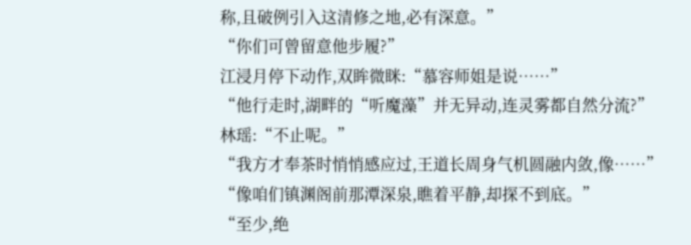称,且破例引入这清修之地,必有深意。”
“你们可曾留意他步履?”
江浸月停下动作,双眸微眯:“慕容师姐是说……”
“他行走时,湖畔的“听魔藻”并无异动,连灵雾都自然分流?”
林瑶:“不止呢。”
“我方才奉茶时悄悄感应过,王道长周身气机圆融内敛,像……”
“像咱们镇渊阁前那潭深泉,瞧着平静,却探不到底。”
“至少,绝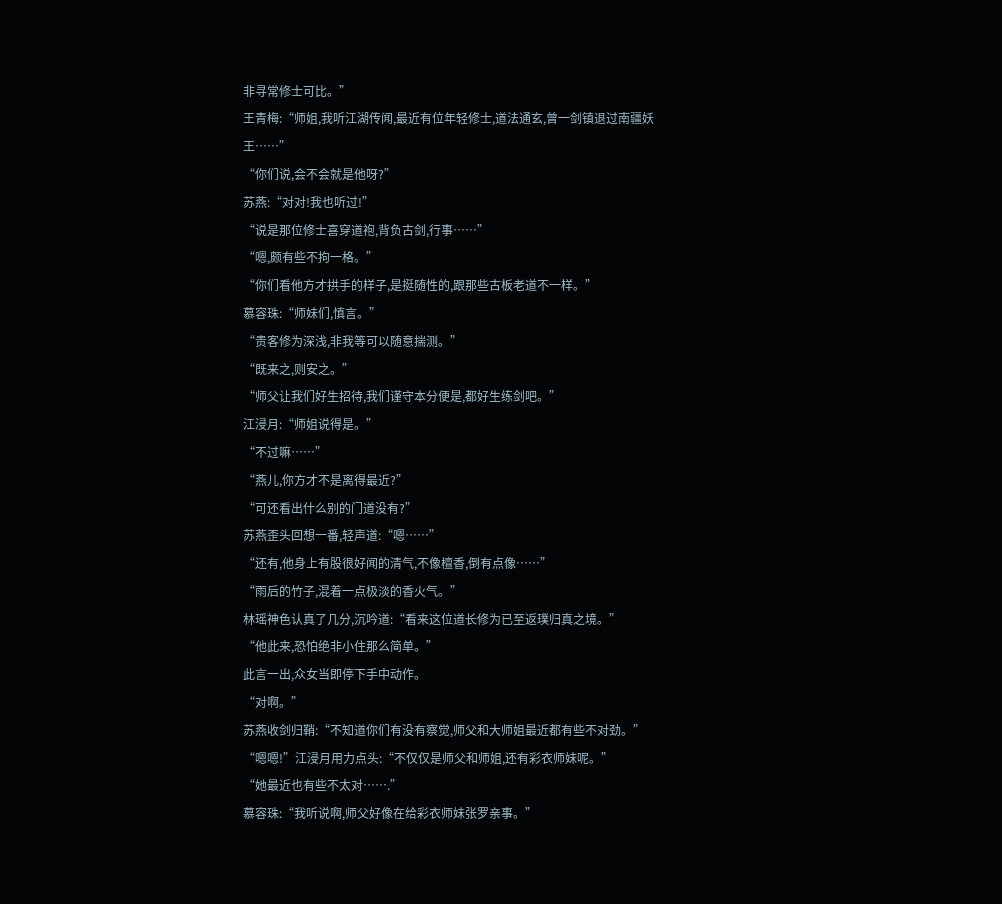非寻常修士可比。”
王青梅:“师姐,我听江湖传闻,最近有位年轻修士,道法通玄,曾一剑镇退过南疆妖王……”
“你们说,会不会就是他呀?”
苏燕:“对对!我也听过!”
“说是那位修士喜穿道袍,背负古剑,行事……”
“嗯,颇有些不拘一格。”
“你们看他方才拱手的样子,是挺随性的,跟那些古板老道不一样。”
慕容珠:“师妹们,慎言。”
“贵客修为深浅,非我等可以随意揣测。”
“既来之,则安之。”
“师父让我们好生招待,我们谨守本分便是,都好生练剑吧。”
江浸月:“师姐说得是。”
“不过嘛……”
“燕儿,你方才不是离得最近?”
“可还看出什么别的门道没有?”
苏燕歪头回想一番,轻声道:“嗯……”
“还有,他身上有股很好闻的清气,不像檀香,倒有点像……”
“雨后的竹子,混着一点极淡的香火气。”
林瑶神色认真了几分,沉吟道:“看来这位道长修为已至返璞归真之境。”
“他此来,恐怕绝非小住那么简单。”
此言一出,众女当即停下手中动作。
“对啊。”
苏燕收剑归鞘:“不知道你们有没有察觉,师父和大师姐最近都有些不对劲。”
“嗯嗯!”江浸月用力点头:“不仅仅是师父和师姐,还有彩衣师妹呢。”
“她最近也有些不太对…….”
慕容珠:“我听说啊,师父好像在给彩衣师妹张罗亲事。”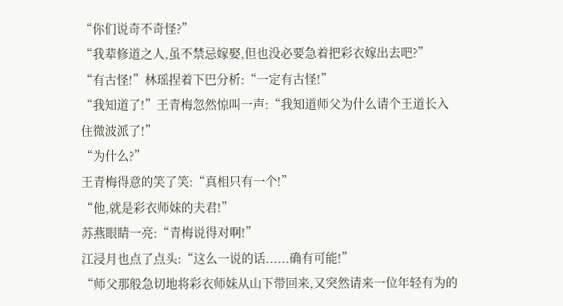“你们说奇不奇怪?”
“我辈修道之人,虽不禁忌嫁娶,但也没必要急着把彩衣嫁出去吧?”
“有古怪!”林瑶捏着下巴分析:“一定有古怪!”
“我知道了!”王青梅忽然惊叫一声:“我知道师父为什么请个王道长入住微波派了!”
“为什么?”
王青梅得意的笑了笑:“真相只有一个!”
“他,就是彩衣师妹的夫君!”
苏燕眼睛一亮:“青梅说得对啊!”
江浸月也点了点头:“这么一说的话......确有可能!”
“师父那般急切地将彩衣师妹从山下带回来,又突然请来一位年轻有为的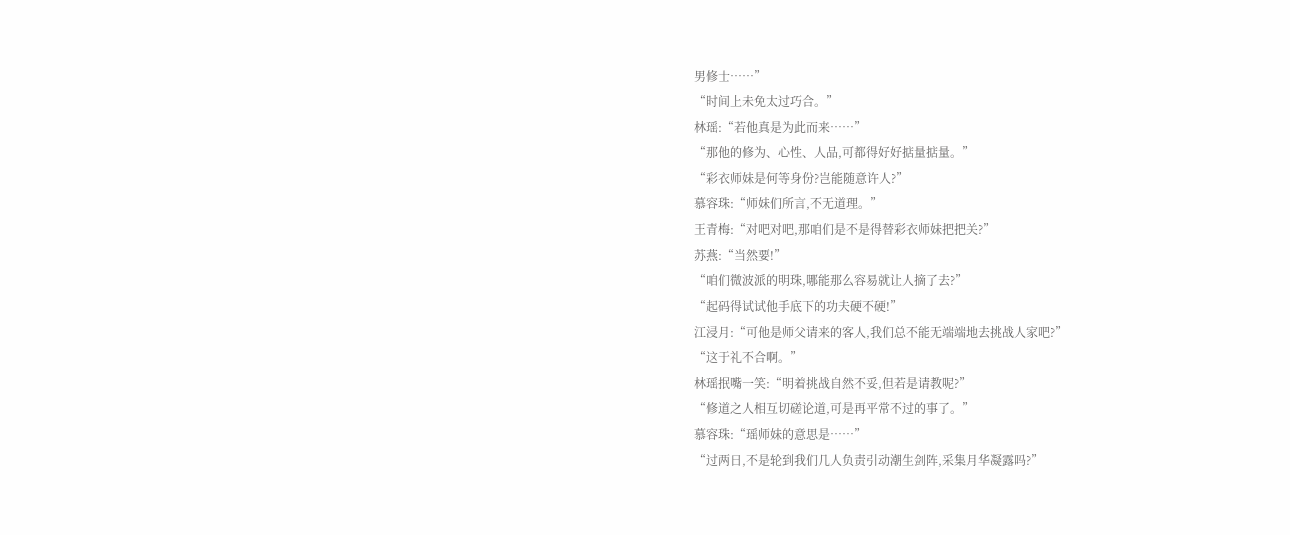男修士……”
“时间上未免太过巧合。”
林瑶:“若他真是为此而来……”
“那他的修为、心性、人品,可都得好好掂量掂量。”
“彩衣师妹是何等身份?岂能随意许人?”
慕容珠:“师妹们所言,不无道理。”
王青梅:“对吧对吧,那咱们是不是得替彩衣师妹把把关?”
苏燕:“当然要!”
“咱们微波派的明珠,哪能那么容易就让人摘了去?”
“起码得试试他手底下的功夫硬不硬!”
江浸月:“可他是师父请来的客人,我们总不能无端端地去挑战人家吧?”
“这于礼不合啊。”
林瑶抿嘴一笑:“明着挑战自然不妥,但若是请教呢?”
“修道之人相互切磋论道,可是再平常不过的事了。”
慕容珠:“瑶师妹的意思是……”
“过两日,不是轮到我们几人负责引动潮生剑阵,采集月华凝露吗?”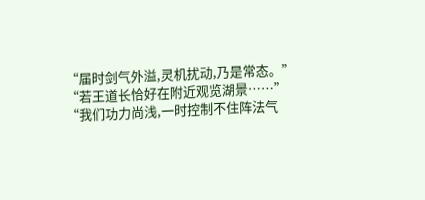“届时剑气外溢,灵机扰动,乃是常态。”
“若王道长恰好在附近观览湖景……”
“我们功力尚浅,一时控制不住阵法气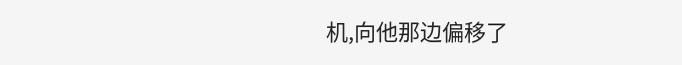机,向他那边偏移了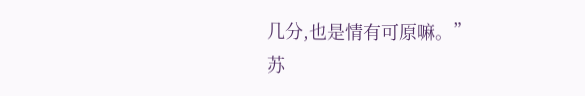几分,也是情有可原嘛。”
苏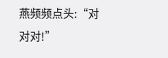燕频频点头:“对对对!”